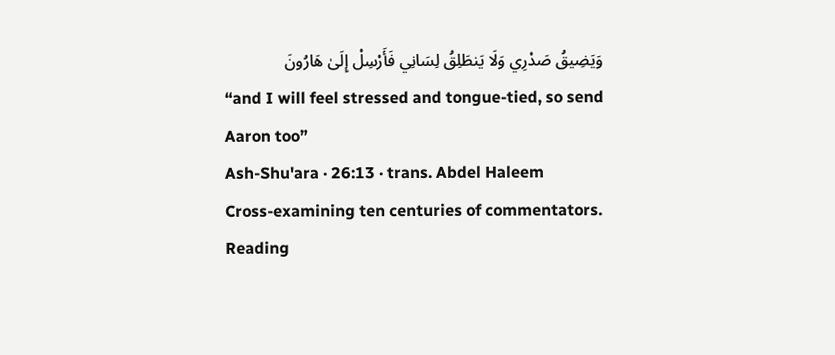وَيَضِيقُ صَدْرِي وَلَا يَنطَلِقُ لِسَانِي فَأَرْسِلْ إِلَىٰ هَارُونَ
“and I will feel stressed and tongue-tied, so send Aaron too”
Ash-Shu'ara · 26:13 · trans. Abdel Haleem
Cross-examining ten centuries of commentators.
Reading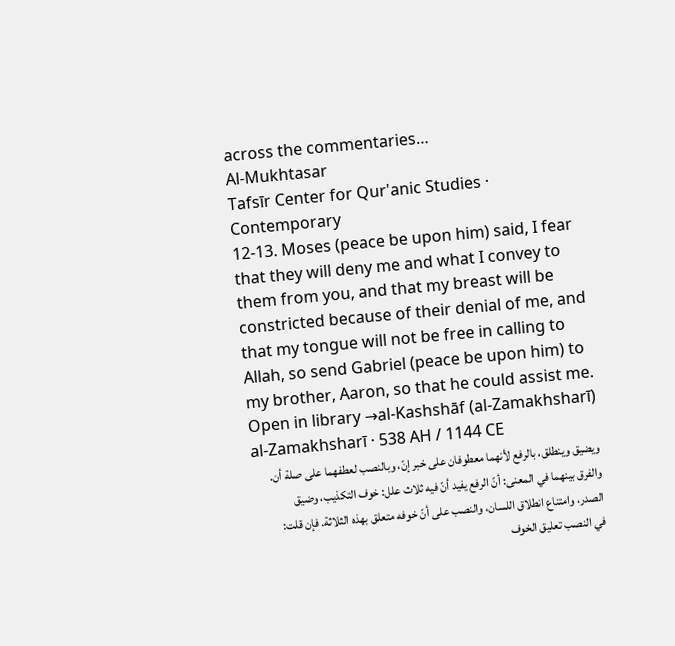across the commentaries…
Al-Mukhtasar
Tafsīr Center for Qur'anic Studies · Contemporary
12-13. Moses (peace be upon him) said, I fear that they will deny me and what I convey to them from you, and that my breast will be constricted because of their denial of me, and that my tongue will not be free in calling to Allah, so send Gabriel (peace be upon him) to my brother, Aaron, so that he could assist me.
Open in library →al-Kashshāf (al-Zamakhsharī)
al-Zamakhsharī · 538 AH / 1144 CE
ويضيق وينطلق، بالرفع لأنهما معطوفان على خبر إنّ، وبالنصب لعطفهما على صلة أن. والفرق بينهما في المعنى: أنّ الرفع يفيد أنّ فيه ثلاث علل: خوف التكذيب، وضيق الصدر، وامتناع انطلاق اللسان، والنصب على أنّ خوفه متعلق بهذه الثلاثة. فإن قلت: في النصب تعليق الخوف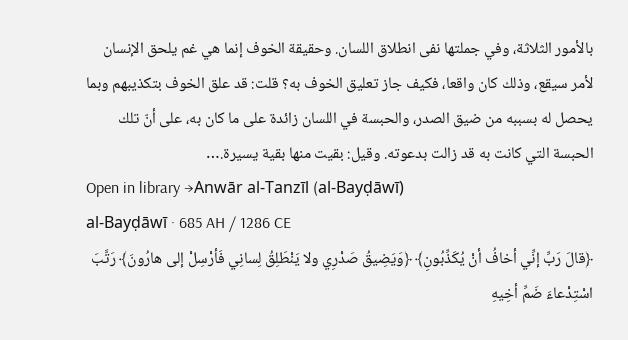بالأمور الثلاثة، وفي جملتها نفى انطلاق اللسان. وحقيقة الخوف إنما هي غم يلحق الإنسان لأمر سيقع، وذلك كان واقعا، فكيف جاز تعليق الخوف به؟ قلت: قد علق الخوف بتكذيبهم وبما يحصل له بسببه من ضيق الصدر، والحبسة في اللسان زائدة على ما كان به، على أنّ تلك الحبسة التي كانت به قد زالت بدعوته. وقيل: بقيت منها بقية يسيرة.…
Open in library →Anwār al-Tanzīl (al-Bayḍāwī)
al-Bayḍāwī · 685 AH / 1286 CE
﴿قالَ رَبِّ إنِّي أخافُ أنْ يُكَذِّبُونِ﴾ ﴿وَيَضِيقُ صَدْرِي ولا يَنْطَلِقُ لِسانِي فَأرْسِلْ إلى هارُونَ﴾ رَتَّبَ اسْتِدْعاءَ ضَمِّ أخِيهِ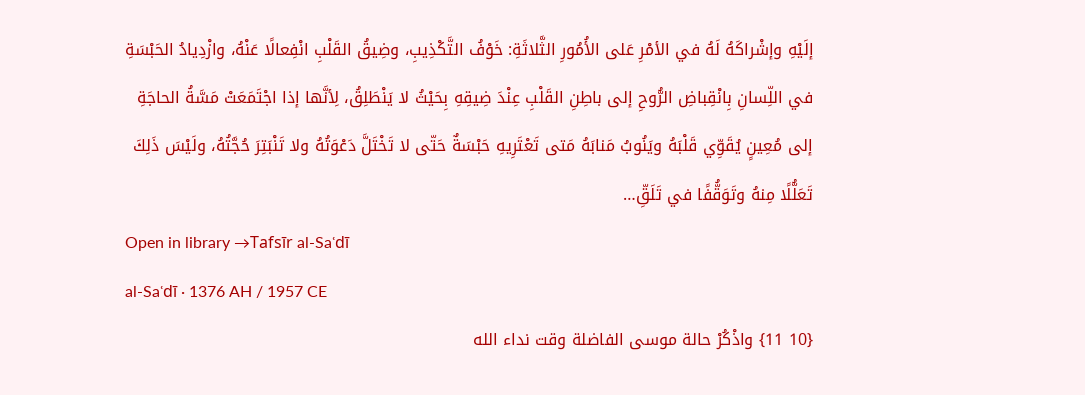إلَيْهِ وإشْراكَهُ لَهُ في الأمْرِ عَلى الأُمُورِ الثَّلاثَةِ: خَوْفُ التَّكْذِيبِ، وضِيقُ القَلْبِ انْفِعالًا عَنْهُ، وازْدِيادُ الحَبْسَةِ في اللِّسانِ بِانْقِباضِ الرُّوحِ إلى باطِنِ القَلْبِ عِنْدَ ضِيقِهِ بِحَيْثُ لا يَنْطَلِقُ، لِأنَّها إذا اجْتَمَعَتْ مَسَّةُ الحاجَةِ إلى مُعِينٍ يُقَوِّي قَلْبَهُ ويَنُوبُ مَنابَهُ مَتى تَعْتَرِيهِ حَبْسَةٌ حَتّى لا تَخْتَلَّ دَعْوَتُهُ ولا تَنْبَتِرَ حُجَّتُهُ، ولَيْسَ ذَلِكَ تَعَلُّلًا مِنهُ وتَوَقُّفًا في تَلَقِّ…
Open in library →Tafsīr al-Saʿdī
al-Saʿdī · 1376 AH / 1957 CE
{10 11} واذْكُرْ حالة موسى الفاضلة وقت نداء الله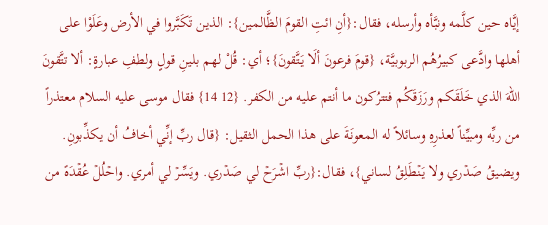إيَّاه حين كلَّمه ونبَّأه وأرسله، فقال:{أنِ ائتِ القومَ الظَّالمين}: الذين تَكَبَّروا في الأرض وعَلَوْا على أهلها وادَّعى كبيرُهُم الربوبيَّة، {قومَ فرعونَ ألَا يَتَّقونَ}؛ أي: قُلْ لهم بلينِ قولٍ ولطفِ عبارةٍ: ألا تتَّقونَ اللهَ الذي خَلَقَكم ورَزَقَكُم فتترُكون ما أنتم عليه من الكفر. {12 14} فقال موسى عليه السلام معتذراً من ربِّه ومبيِّناً لعذرِهِ وسائلاً له المعونَةَ على هذا الحمل الثقيل: {قال ربِّ إنِّي أخافُ أن يكذِّبونِ. ويضيقُ صَدۡري ولا يَنۡطَلِقُ لساني}، فقال:{ربِّ اشۡرَحۡ لي صَدۡري. ويَسِّرۡ لي أمري. واحۡلُلۡ عُقۡدَهً من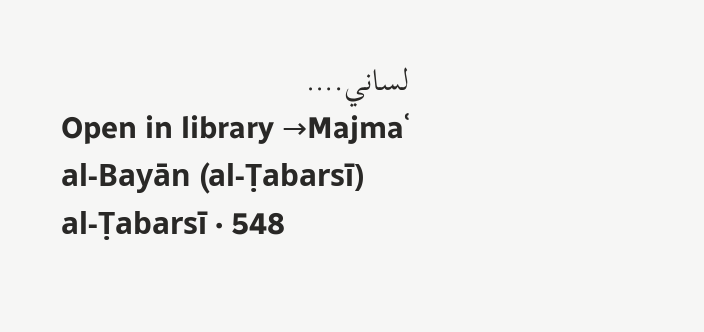لساني.…
Open in library →Majmaʿ al-Bayān (al-Ṭabarsī)
al-Ṭabarsī · 548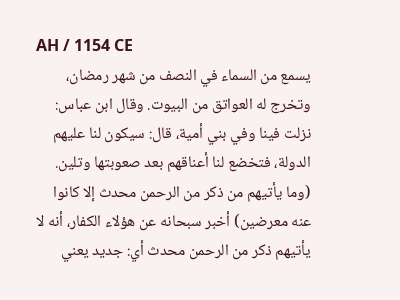AH / 1154 CE
يسمع من السماء في النصف من شهر رمضان، وتخرج له العواتق من البيوت. وقال ابن عباس: نزلت فينا وفي بني أمية، قال: سيكون لنا عليهم الدولة، فتخضع لنا أعناقهم بعد صعوبتها وتلين. (وما يأتيهم من ذكر من الرحمن محدث إلا كانوا عنه معرضين) أخبر سبحانه عن هؤلاء الكفار، أنه لا يأتيهم ذكر من الرحمن محدث أي: جديد يعني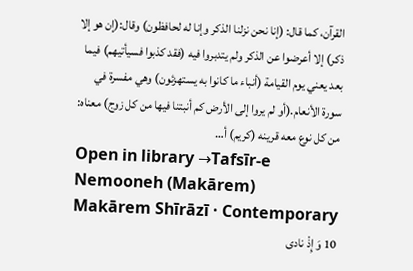القرآن، كما قال: (إنا نحن نزلنا الذكر وإنا له لحافظون) وقال:(إن هو إلا ذكر) إلا أعرضوا عن الذكر ولم يتدبروا فيه (فقد كذبوا فسيأتيهم) فيما بعد يعني يوم القيامة (أنباء ما كانوا به يستهزئون) وهي مفسرة في سورة الأنعام.(أو لم يروا إلى الأرض كم أنبتنا فيها من كل زوج) معناه: من كل نوع معه قرينه (كريم) أ…
Open in library →Tafsīr-e Nemooneh (Makārem)
Makārem Shīrāzī · Contemporary
10 وَ إِذْ نادى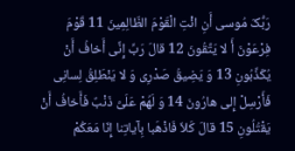رَبُّکَ مُوسى أَنِ ائْتِ الْقَوْمَ الظّالِمِینَ 11 قَوْمَ فِرْعَوْنَ أَ لا یَتَّقُونَ 12 قالَ رَبِّ إِنِّی أَخافُ أَنْ یُکَذِّبُونِ 13 وَ یَضِیقُ صَدْرِی وَ لا یَنْطَلِقُ لِسانِی فَأَرْسِلْ إِلى هارُونَ 14 وَ لَهُمْ عَلَیَّ ذَنْبٌ فَأَخافُ أَنْ یَقْتُلُونِ 15 قالَ کَلاّ فَاذْهَبا بِآیاتِنا إِنّا مَعَکُمْ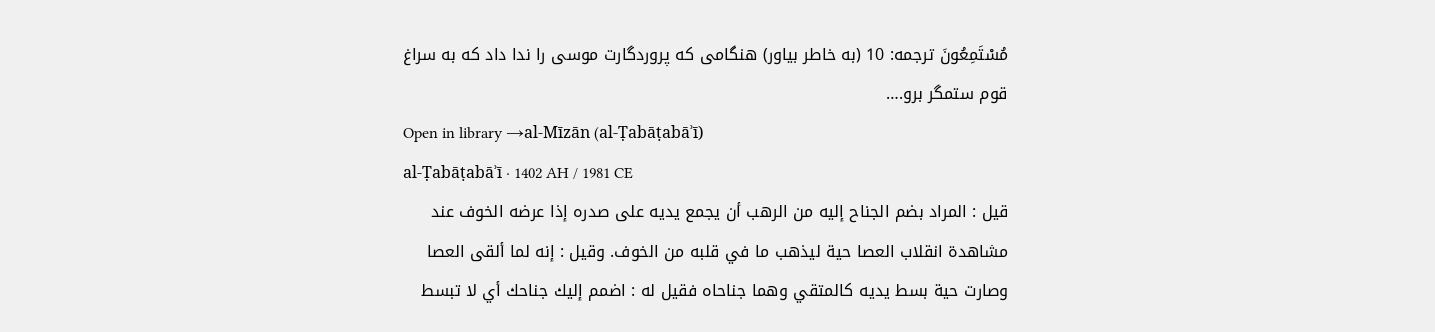مُسْتَمِعُونَ ترجمه: 10 (به خاطر بیاور) هنگامى که پروردگارت موسى را ندا داد که به سراغ قوم ستمگر برو.…
Open in library →al-Mīzān (al-Ṭabāṭabāʾī)
al-Ṭabāṭabāʾī · 1402 AH / 1981 CE
قيل : المراد بضم الجناح إليه من الرهب أن يجمع يديه على صدره إذا عرضه الخوف عند مشاهدة انقلاب العصا حية ليذهب ما في قلبه من الخوف. وقيل : إنه لما ألقى العصا وصارت حية بسط يديه كالمتقي وهما جناحاه فقيل له : اضمم إليك جناحك أي لا تبسط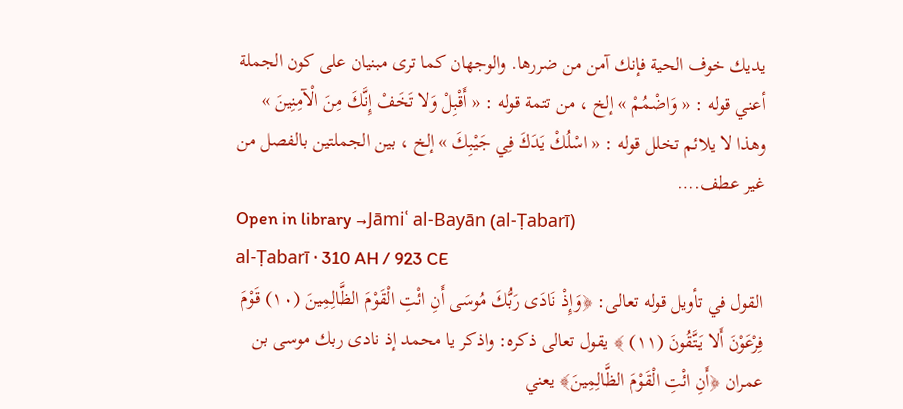يديك خوف الحية فإنك آمن من ضررها. والوجهان كما ترى مبنيان على كون الجملة أعني قوله : « وَاضْمُمْ » إلخ ، من تتمة قوله : « أَقْبِلْ وَلا تَخَفْ إِنَّكَ مِنَ الْآمِنِينَ » وهذا لا يلائم تخلل قوله : « اسْلُكْ يَدَكَ فِي جَيْبِكَ » إلخ ، بين الجملتين بالفصل من غير عطف.…
Open in library →Jāmiʿ al-Bayān (al-Ṭabarī)
al-Ṭabarī · 310 AH / 923 CE
القول في تأويل قوله تعالى: ﴿وَإِذْ نَادَى رَبُّكَ مُوسَى أَنِ ائْتِ الْقَوْمَ الظَّالِمِينَ (١٠) قَوْمَ فِرْعَوْنَ أَلا يَتَّقُونَ (١١) ﴾ يقول تعالى ذكره: واذكر يا محمد إذ نادى ربك موسى بن عمران ﴿أَنِ ائْتِ الْقَوْمَ الظَّالِمِينَ﴾ يعني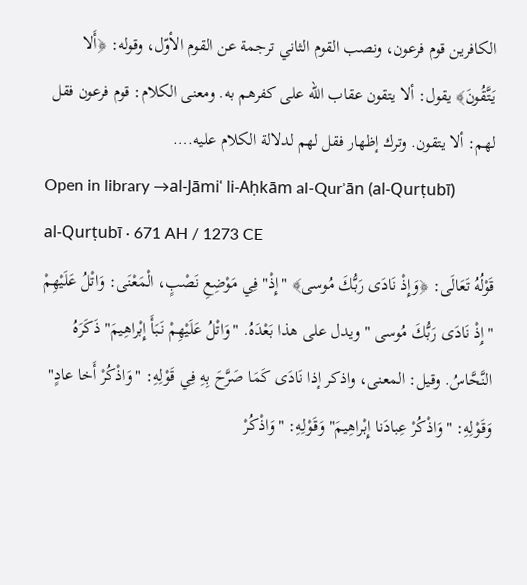الكافرين قوم فرعون، ونصب القوم الثاني ترجمة عن القوم الأوّل، وقوله: ﴿أَلا يَتَّقُونَ﴾ يقول: ألا يتقون عقاب الله على كفرهم به. ومعنى الكلام: قوم فرعون فقل لهم: ألا يتقون. وترك إظهار فقل لهم لدلالة الكلام عليه.…
Open in library →al-Jāmiʿ li-Aḥkām al-Qurʾān (al-Qurṭubī)
al-Qurṭubī · 671 AH / 1273 CE
قَوْلُهُ تَعَالَى: ﴿وَإِذْ نَادَى رَبُّكَ مُوسى﴾ "إِذْ" فِي مَوْضِعِ نَصْبٍ، الْمَعْنَى: وَاتْلُ عَلَيْهِمْ "إِذْ نَادَى رَبُّكَ مُوسى " ويدل على هذا بَعْدَهُ. "وَاتْلُ عَلَيْهِمْ نَبَأَ إِبْراهِيمَ" ذَكَرَهُ النَّحَّاسُ. وقيل: المعنى، واذكر إذا نَادَى كَمَا صَرَّحَ بِهِ فِي قَوْلِهِ: "وَاذْكُرْ أَخا عادٍ" وَقَوْلِهِ: "وَاذْكُرْ عِبادَنا إِبْراهِيمَ" وَقَوْلِهِ: "وَاذْكُرْ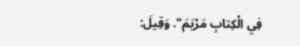فِي الْكِتابِ مَرْيَمَ". وَقِيلَ: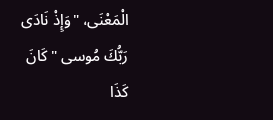الْمَعْنَى، "وَإِذْ نَادَى رَبُّكَ مُوسى " كَانَ كَذَا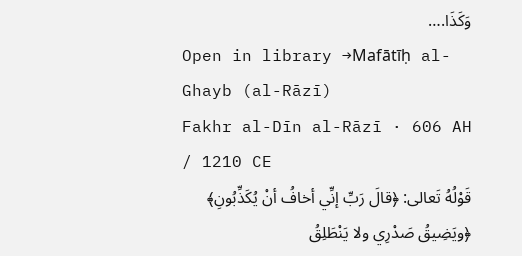وَكَذَا.…
Open in library →Mafātīḥ al-Ghayb (al-Rāzī)
Fakhr al-Dīn al-Rāzī · 606 AH / 1210 CE
قَوْلُهُ تَعالى: ﴿قالَ رَبِّ إنِّي أخافُ أنْ يُكَذِّبُونِ﴾ ﴿ويَضِيقُ صَدْرِي ولا يَنْطَلِقُ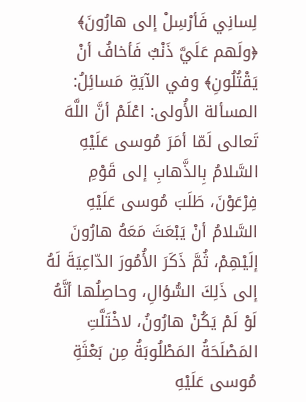لِسانِي فَأرْسِلْ إلى هارُونَ﴾ ﴿ولَهم عَلَيَّ ذَنْبٌ فَأخافُ أنْ يَقْتُلُونِ﴾ وفي الآيَةِ مَسائِلُ: المسألة الأُولى: اعْلَمْ أنَّ اللَّهَ تَعالى لَمّا أمَرَ مُوسى عَلَيْهِ السَّلامُ بِالذَّهابِ إلى قَوْمِ فِرْعَوْنَ، طَلَبَ مُوسى عَلَيْهِ السَّلامُ أنْ يَبْعَثَ مَعَهُ هارُونَ إلَيْهِمْ، ثُمَّ ذَكَرَ الأُمُورَ الدّاعِيَةَ لَهُ إلى ذَلِكَ السُّؤالِ، وحاصِلُها أنَّهُ لَوْ لَمْ يَكُنْ هارُونُ، لاخْتَلَّتِ المَصْلَحَةُ المَطْلُوبَةُ مِن بَعْثَةِ مُوسى عَلَيْهِ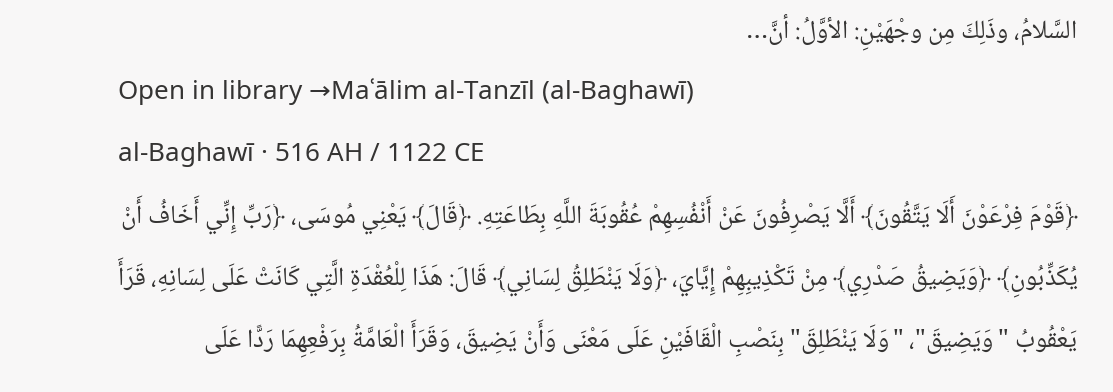السَّلامُ، وذَلِكَ مِن وجْهَيْنِ: الأوَّلُ: أنَّ…
Open in library →Maʿālim al-Tanzīl (al-Baghawī)
al-Baghawī · 516 AH / 1122 CE
﴿قَوْمَ فِرْعَوْنَ أَلَا يَتَّقُونَ﴾ أَلَّا يَصْرِفُونَ عَنْ أَنْفُسِهِمْ عُقُوبَةَ اللَّهِ بِطَاعَتِهِ. ﴿قَالَ﴾ يَعْنِي مُوسَى، ﴿رَبِّ إِنِّي أَخَافُ أَنْ يُكَذِّبُونِ﴾ ﴿وَيَضِيقُ صَدْرِي﴾ مِنْ تَكْذِيبِهِمْ إِيَّايَ، ﴿وَلَا يَنْطَلِقُ لِسَانِي﴾ قَالَ: هَذَا لِلْعُقْدَةِ الَّتِي كَانَتْ عَلَى لِسَانِهِ، قَرَأَ يَعْقُوبُ "وَيَضِيقَ"، "وَلَا يَنْطَلِقَ" بِنَصْبِ الْقَافَيْنِ عَلَى مَعْنَى وَأَنْ يَضِيقَ، وَقَرَأَ الْعَامَّةُ بِرَفْعِهِمَا رَدًّا عَلَى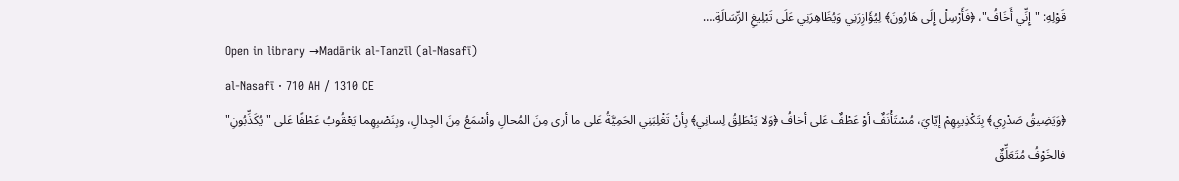قَوْلِهِ: "إِنِّي أَخَافُ"، ﴿فَأَرْسِلْ إِلَى هَارُونَ﴾ لِيُؤَازِرَنِي وَيُظَاهِرَنِي عَلَى تَبْلِيغِ الرِّسَالَةِ.…
Open in library →Madārik al-Tanzīl (al-Nasafī)
al-Nasafī · 710 AH / 1310 CE
﴿وَيَضِيقُ صَدْرِي﴾ بِتَكْذِيبِهِمْ إيّايَ، مُسْتَأْنَفٌ أوْ عَطْفٌ عَلى أخافُ ﴿وَلا يَنْطَلِقُ لِسانِي﴾ بِأنْ تَغْلِبَنِي الحَمِيَّةُ عَلى ما أرى مِنَ المُحالِ وأسْمَعُ مِنَ الجِدالِ، وبِنَصْبِهِما يَعْقُوبُ عَطْفًا عَلى "يُكَذِّبُونِ" فالخَوْفُ مُتَعَلِّقٌ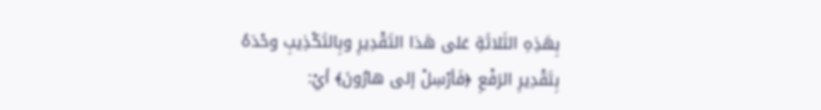بِهَذِهِ الثَلاثَةِ عَلى هَذا التَقْدِيرِ وبِالتَكْذِيبِ وحْدَهُ بِتَقْدِيرِ الرَفْعِ ﴿فَأرْسِلْ إلى هارُونَ﴾ أيْ: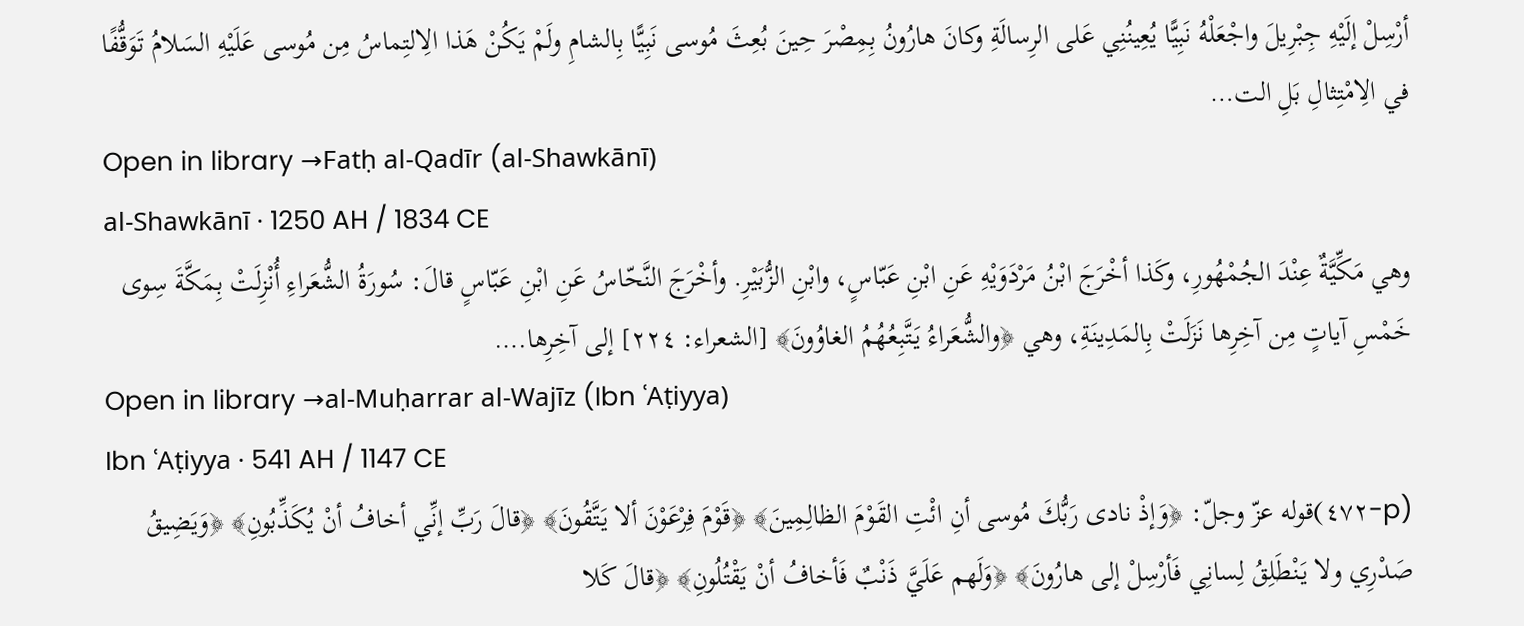أرْسِلْ إلَيْهِ جِبْرِيلَ واجْعَلْهُ نَبِيًّا يُعِينُنِي عَلى الرِسالَةِ وكانَ هارُونُ بِمِصْرَ حِينَ بُعِثَ مُوسى نَبِيًّا بِالشامِ ولَمْ يَكُنْ هَذا الِالتِماسُ مِن مُوسى عَلَيْهِ السَلامُ تَوَقُّفًا في الِامْتِثالِ بَلِ الت…
Open in library →Fatḥ al-Qadīr (al-Shawkānī)
al-Shawkānī · 1250 AH / 1834 CE
وهي مَكِّيَّةٌ عِنْدَ الجُمْهُورِ، وكَذا أخْرَجَ ابْنُ مَرْدَوَيْهِ عَنِ ابْنِ عَبّاسٍ، وابْنِ الزُّبَيْرِ. وأخْرَجَ النَّحّاسُ عَنِ ابْنِ عَبّاسٍ قالَ: سُورَةُ الشُّعَراءِ أُنْزِلَتْ بِمَكَّةَ سِوى خَمْسِ آياتٍ مِن آخِرِها نَزَلَتْ بِالمَدِينَةِ، وهي ﴿والشُّعَراءُ يَتَّبِعُهُمُ الغاوُونَ﴾ [الشعراء: ٢٢٤] إلى آخِرِها.…
Open in library →al-Muḥarrar al-Wajīz (Ibn ʿAṭiyya)
Ibn ʿAṭiyya · 541 AH / 1147 CE
(p-٤٧٢)قوله عزّ وجلّ: ﴿وَإذْ نادى رَبُّكَ مُوسى أنِ ائْتِ القَوْمَ الظالِمِينَ﴾ ﴿قَوْمَ فِرْعَوْنَ ألا يَتَّقُونَ﴾ ﴿قالَ رَبِّ إنِّي أخافُ أنْ يُكَذِّبُونِ﴾ ﴿وَيَضِيقُ صَدْرِي ولا يَنْطَلِقُ لِسانِي فَأرْسِلْ إلى هارُونَ﴾ ﴿وَلَهم عَلَيَّ ذَنْبٌ فَأخافُ أنْ يَقْتُلُونِ﴾ ﴿قالَ كَلا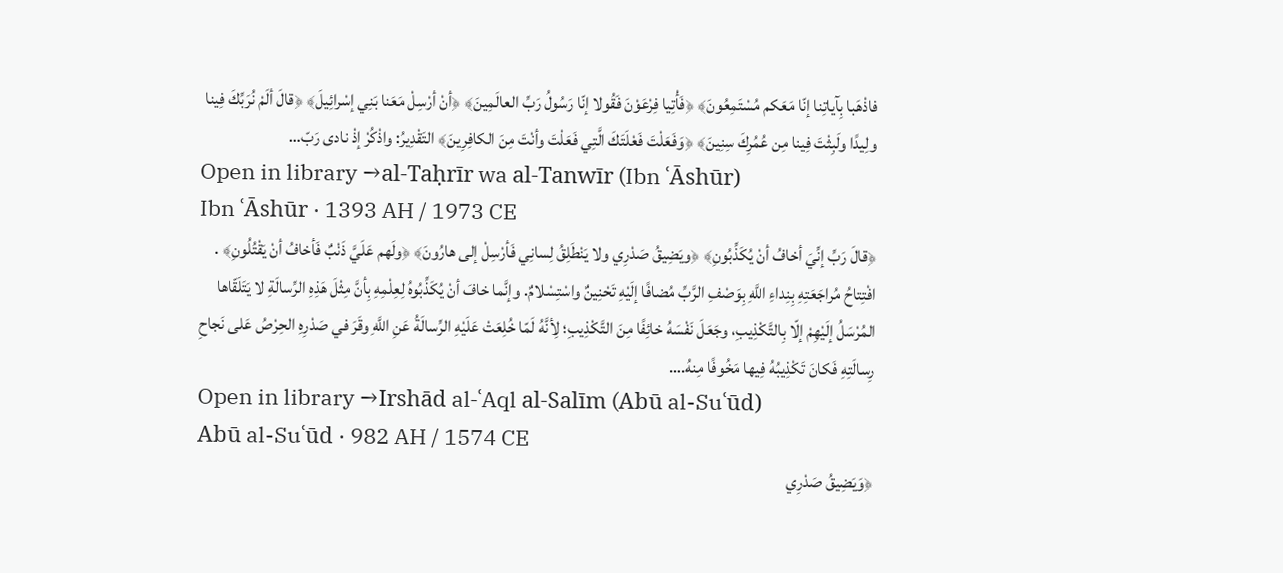فاذْهَبا بِآياتِنا إنّا مَعَكم مُسْتَمِعُونَ﴾ ﴿فَأْتِيا فِرْعَوْنَ فَقُولا إنّا رَسُولُ رَبِّ العالَمِينَ﴾ ﴿أنْ أرْسِلْ مَعَنا بَنِي إسْرائِيلَ﴾ ﴿قالَ ألَمْ نُرَبِّكَ فِينا ولِيدًا ولَبِثْتَ فِينا مِن عُمُرِكَ سِنِينَ﴾ ﴿وَفَعَلْتَ فَعْلَتَكَ الَّتِي فَعَلْتَ وأنْتَ مِنَ الكافِرِينَ﴾ التَقْدِيرُ: واذْكُرْ إذْ نادى رَبّ…
Open in library →al-Taḥrīr wa al-Tanwīr (Ibn ʿĀshūr)
Ibn ʿĀshūr · 1393 AH / 1973 CE
﴿قالَ رَبِّ إنِّيَ أخافُ أنْ يُكَذِّبُونِ﴾ ﴿ويَضِيقُ صَدْرِي ولا يَنْطَلِقُ لِسانِي فَأرْسِلْ إلى هارُونَ﴾ ﴿ولَهم عَلَيَّ ذَنْبٌ فَأخافُ أنْ يَقْتُلُونِ﴾ . افْتِتاحُ مُراجَعَتِهِ بِنِداءِ اللَّهِ بِوَصْفِ الرَّبِّ مُضافًا إلَيْهِ تَحْنِينٌ واسْتِسْلامٌ. وإنَّما خافَ أنْ يُكَذِّبُوهُ لِعِلْمِهِ بِأنَّ مِثْلَ هَذِهِ الرِّسالَةِ لا يَتَلَقّاها المُرْسَلُ إلَيْهِمْ إلّا بِالتَّكْذِيبِ، وجَعَلَ نَفْسَهُ خائِفًا مِنَ التَّكْذِيبِ؛ لِأنَّهُ لَمّا خُلِعَتْ عَلَيْهِ الرِّسالَةُ عَنِ اللَّهِ وقَرَ في صَدْرِهِ الحِرْصُ عَلى نَجاحِ رِسالَتِهِ فَكانَ تَكْذِيبُهُ فِيها مَخُوفًا مِنهُ.…
Open in library →Irshād al-ʿAql al-Salīm (Abū al-Suʿūd)
Abū al-Suʿūd · 982 AH / 1574 CE
﴿وَيَضِيقُ صَدْرِي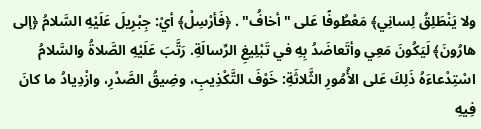ولا يَنْطَلِقُ لِسانِي﴾ مَعْطُوفًا عَلى "أخافُ" . ﴿فَأرْسِلْ﴾ أيْ: جِبْرِيلَ عَلَيْهِ السَّلامُ ﴿إلى هارُونَ﴾ لَيَكُونَ مَعِي وأتَعاضَدُ بِهِ في تَبْلِيغِ الرِّسالَةِ. رَتَّبَ عَلَيْهِ الصَّلاةُ والسَّلامُ اسْتِدْعاءَهُ ذَلِكَ عَلى الأُمُورِ الثَّلاثَةِ: خَوْفَ التَّكْذِيبِ، وضِيقُ الصَّدْرِ، وازْدِيادُ ما كانَ فِيهِ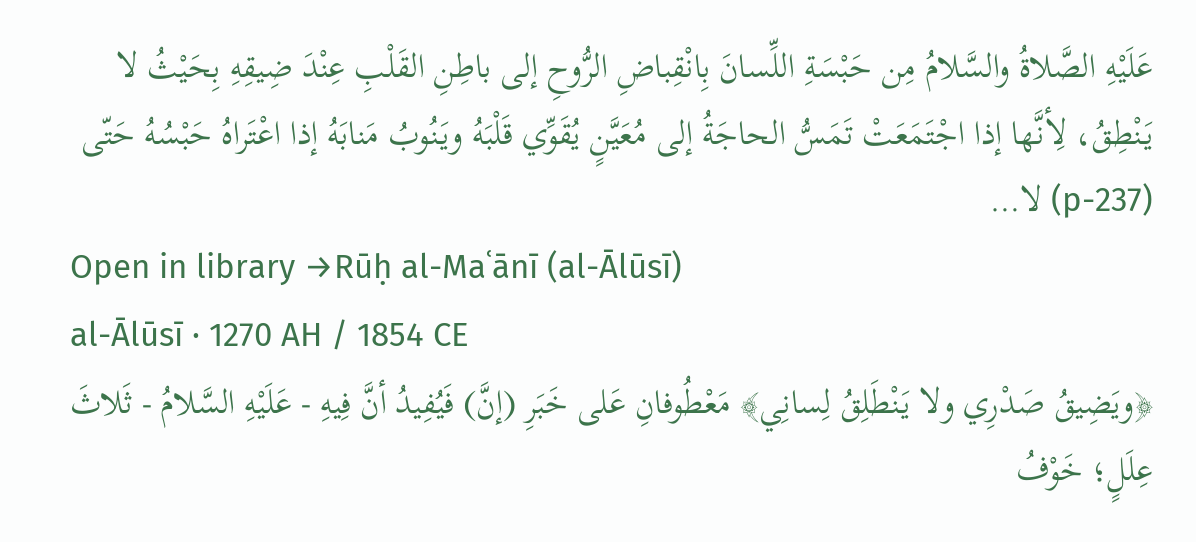عَلَيْهِ الصَّلاةُ والسَّلامُ مِن حَبْسَةِ اللِّسانَ بِانْقِباضِ الرُّوحِ إلى باطِنِ القَلْبِ عِنْدَ ضِيقِهِ بِحَيْثُ لا يَنْطِقُ، لِأنَّها إذا اجْتَمَعَتْ تَمَسُّ الحاجَةُ إلى مُعَيَّنٍ يُقَوِّي قَلْبَهُ ويَنُوبُ مَنابَهُ إذا اعْتَراهُ حَبْسُهُ حَتّى (p-237) لا…
Open in library →Rūḥ al-Maʿānī (al-Ālūsī)
al-Ālūsī · 1270 AH / 1854 CE
﴿ويَضِيقُ صَدْرِي ولا يَنْطَلِقُ لِسانِي﴾ مَعْطُوفانِ عَلى خَبَرِ (إنَّ) فَيُفِيدُ أنَّ فِيهِ - عَلَيْهِ السَّلامُ - ثَلاثَ عِلَلٍ؛ خَوْفُ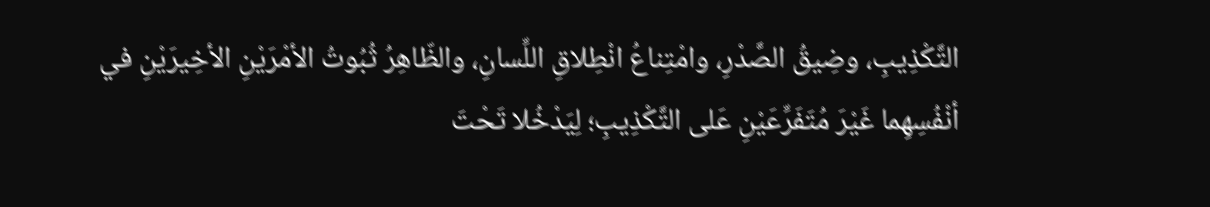التَّكْذِيبِ، وضِيقُ الصَّدْرِ، وامْتِناعُ انْطِلاقِ اللِّسانِ، والظّاهِرُ ثُبُوتُ الأمْرَيْنِ الأخِيرَيْنِ في أنْفُسِهِما غَيْرَ مُتَفَرِّعَيْنِ عَلى التَّكْذِيبِ؛ لِيَدْخُلا تَحْتَ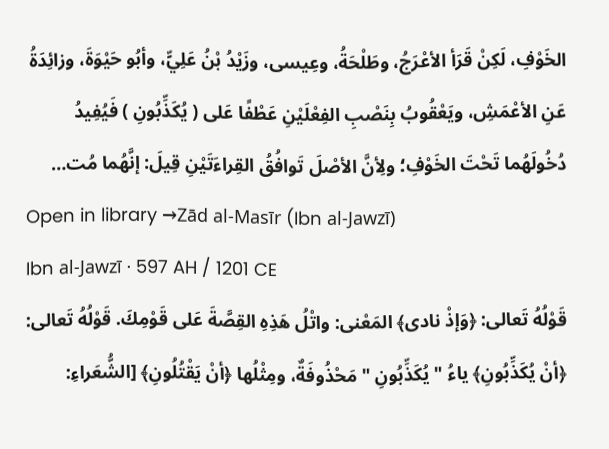الخَوْفِ، لَكِنْ قَرَأ الأعْرَجُ، وطَلْحَةُ، وعِيسى، وزَيْدُ بْنُ عَلِيٍّ، وأبُو حَيْوَةَ، وزائِدَةُ عَنِ الأعْمَشِ، ويَعْقُوبُ بِنَصْبِ الفِعْلَيْنِ عَطْفًا عَلى ( يُكَذِّبُونِ ) فَيُفِيدُ دُخُولَهُما تَحْتَ الخَوْفِ؛ ولِأنَّ الأصْلَ تَوافُقُ القِراءَتَيْنِ قِيلَ: إنَّهُما مُت…
Open in library →Zād al-Masīr (Ibn al-Jawzī)
Ibn al-Jawzī · 597 AH / 1201 CE
قَوْلُهُ تَعالى: ﴿وَإذْ نادى﴾ المَعْنى: واتْلُ هَذِهِ القِصَّةَ عَلى قَوْمِكَ. قَوْلُهُ تَعالى: ﴿أنْ يُكَذِّبُونِ﴾ ياءُ " يُكَذِّبُونِ " مَحْذُوفَةٌ، ومِثْلُها ﴿أنْ يَقْتُلُونِ﴾ [الشُّعَراءِ: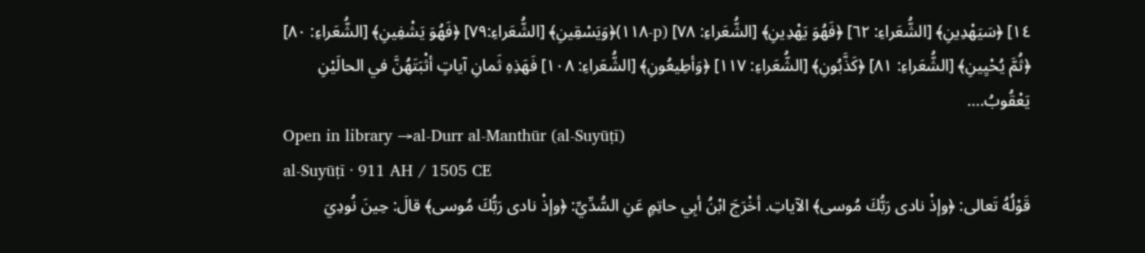١٤] ﴿سَيَهْدِينِ﴾ [الشُّعَراءِ: ٦٢] ﴿فَهُوَ يَهْدِينِ﴾ [الشُّعَراءِ: ٧٨] (p-١١٨)﴿وَيَسْقِينِ﴾ [الشُّعَراءِ:٧٩] ﴿فَهُوَ يَشْفِينِ﴾ [الشُّعَراءِ: ٨٠] ﴿ثُمَّ يُحْيِينِ﴾ [الشُّعَراءِ: ٨١] ﴿كَذَّبُونِ﴾ [الشُّعَراءِ: ١١٧] ﴿وَأطِيعُونِ﴾ [الشُّعَراءِ: ١٠٨] فَهَذِهِ ثَمانِ آياتٍ أثْبَتَهُنَّ في الحالَيْنِ يَعْقُوبُ.…
Open in library →al-Durr al-Manthūr (al-Suyūṭī)
al-Suyūṭī · 911 AH / 1505 CE
قَوْلُهُ تَعالى: ﴿وإذْ نادى رَبُّكَ مُوسى﴾ الآياتِ. أخْرَجَ ابْنُ أبِي حاتِمٍ عَنِ السُّدِّيِّ: ﴿وإذْ نادى رَبُّكَ مُوسى﴾ قالَ: حِينَ نُودِيَ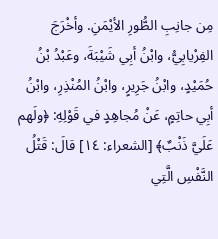مِن جانِبِ الطُّورِ الأيْمَنِ. وأخْرَجَ الفِرْيابِيُّ، وابْنُ أبِي شَيْبَةَ، وعَبْدُ بْنُ حُمَيْدٍ، وابْنُ جَرِيرٍ، وابْنُ المُنْذِرِ، وابْنُ أبِي حاتِمٍ، عَنْ مُجاهِدٍ في قَوْلِهِ: ﴿ولَهم عَلَيَّ ذَنْبٌ﴾ [الشعراء: ١٤] قالَ: قَتْلُ النَّفْسِ الَّتِي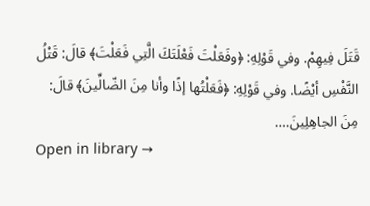قَتَلَ فِيهِمْ. وفي قَوْلِهِ: ﴿وفَعَلْتَ فَعْلَتَكَ الَّتِي فَعَلْتَ﴾ قالَ: قَتْلُ النَّفْسِ أيْضًا. وفي قَوْلِهِ: ﴿فَعَلْتُها إذًا وأنا مِنَ الضّالِّينَ﴾ قالَ: مِنَ الجاهِلِينَ.…
Open in library →